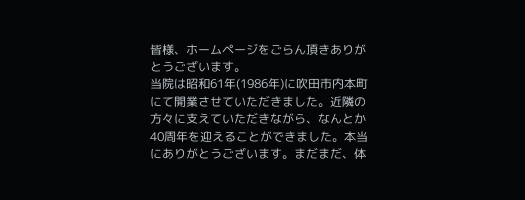皆様、ホームページをごらん頂きありがとうございます。
当院は昭和61年(1986年)に吹田市内本町にて開業させていただきました。近隣の方々に支えていただきながら、なんとか40周年を迎えることができました。本当にありがとうございます。まだまだ、体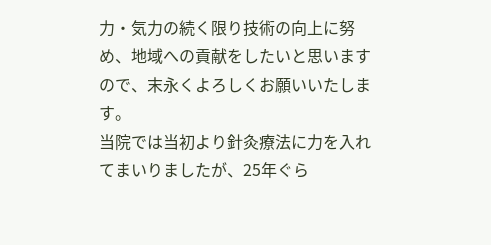力・気力の続く限り技術の向上に努め、地域への貢献をしたいと思いますので、末永くよろしくお願いいたします。
当院では当初より針灸療法に力を入れてまいりましたが、25年ぐら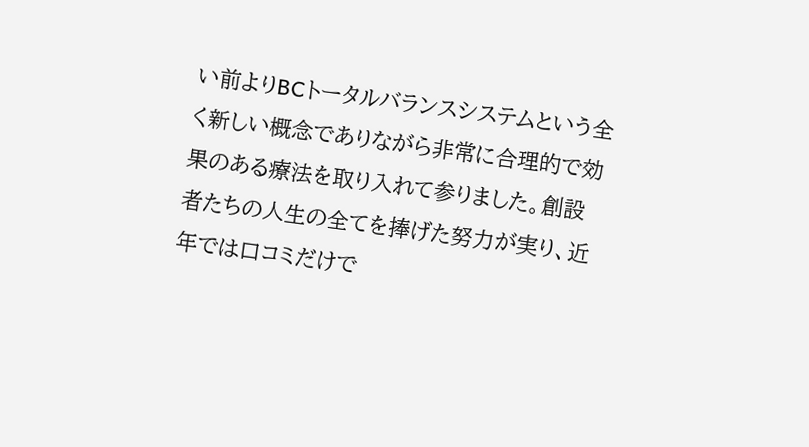い前よりBCトータルバランスシステムという全く新しい概念でありながら非常に合理的で効果のある療法を取り入れて参りました。創設者たちの人生の全てを捧げた努力が実り、近年では口コミだけで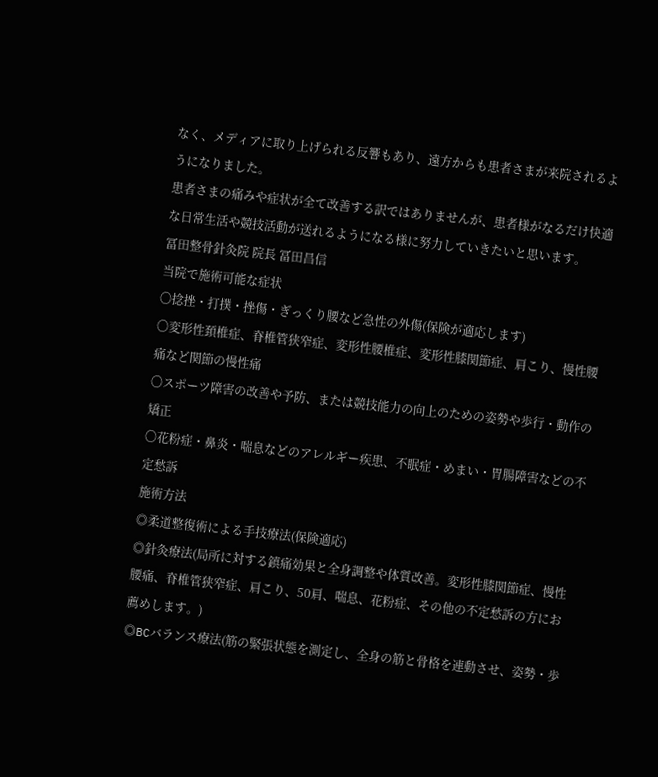なく、メディアに取り上げられる反響もあり、遠方からも患者さまが来院されるようになりました。
患者さまの痛みや症状が全て改善する訳ではありませんが、患者様がなるだけ快適な日常生活や競技活動が送れるようになる様に努力していきたいと思います。
冨田整骨針灸院 院長 冨田昌信
当院で施術可能な症状
〇捻挫・打撲・挫傷・ぎっくり腰など急性の外傷(保険が適応します)
〇変形性頚椎症、脊椎管狭窄症、変形性腰椎症、変形性膝関節症、肩こり、慢性腰痛など関節の慢性痛
〇スポーツ障害の改善や予防、または競技能力の向上のための姿勢や歩行・動作の矯正
〇花粉症・鼻炎・喘息などのアレルギー疾患、不眠症・めまい・胃腸障害などの不定愁訴
施術方法
◎柔道整復術による手技療法(保険適応)
◎針灸療法(局所に対する鎮痛効果と全身調整や体質改善。変形性膝関節症、慢性腰痛、脊椎管狭窄症、肩こり、50肩、喘息、花粉症、その他の不定愁訴の方にお薦めします。)
◎BCバランス療法(筋の緊張状態を測定し、全身の筋と骨格を連動させ、姿勢・歩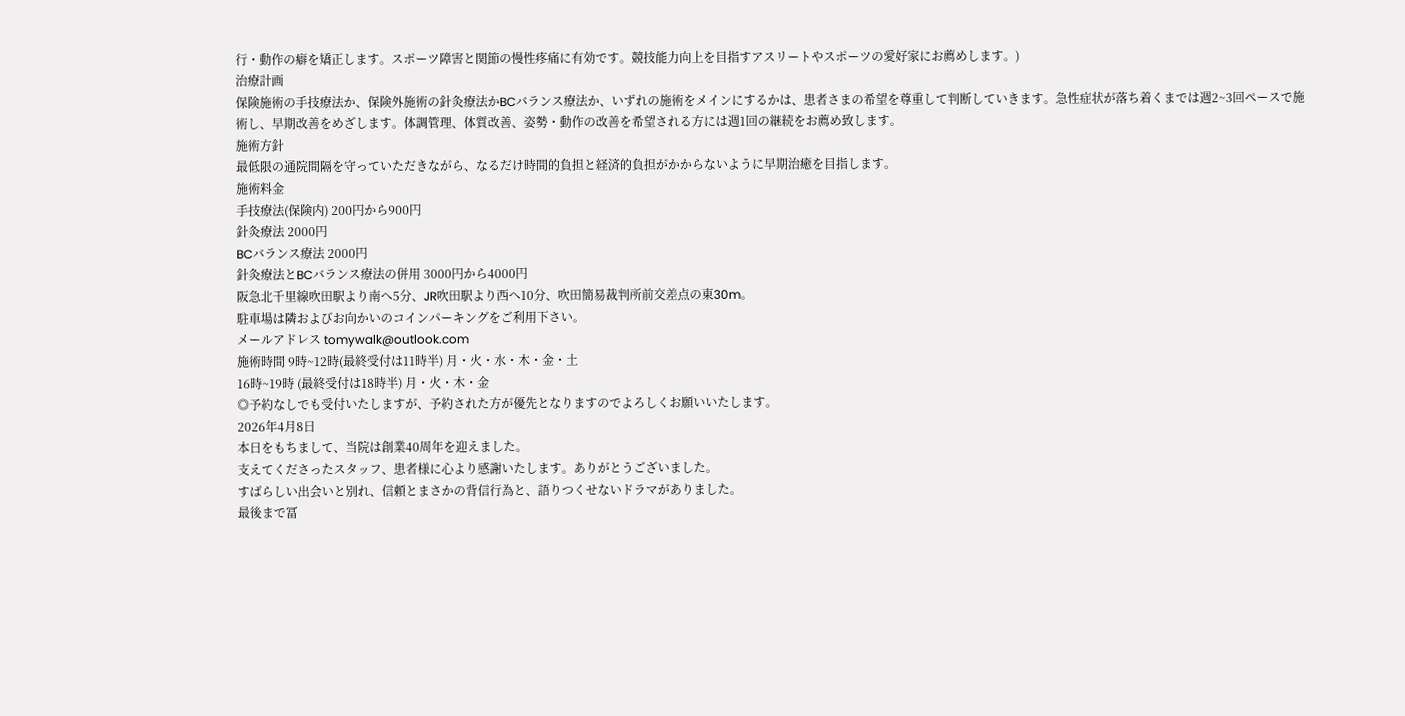行・動作の癖を矯正します。スポーツ障害と関節の慢性疼痛に有効です。競技能力向上を目指すアスリートやスポーツの愛好家にお薦めします。)
治療計画
保険施術の手技療法か、保険外施術の針灸療法かBCバランス療法か、いずれの施術をメインにするかは、患者さまの希望を尊重して判断していきます。急性症状が落ち着くまでは週2~3回ペースで施術し、早期改善をめざします。体調管理、体質改善、姿勢・動作の改善を希望される方には週1回の継続をお薦め致します。
施術方針
最低限の通院間隔を守っていただきながら、なるだけ時間的負担と経済的負担がかからないように早期治癒を目指します。
施術料金
手技療法(保険内) 200円から900円
針灸療法 2000円
BCバランス療法 2000円
針灸療法とBCバランス療法の併用 3000円から4000円
阪急北千里線吹田駅より南へ5分、JR吹田駅より西へ10分、吹田簡易裁判所前交差点の東30m。
駐車場は隣およびお向かいのコインパーキングをご利用下さい。
メールアドレス tomywalk@outlook.com
施術時間 9時~12時(最終受付は11時半) 月・火・水・木・金・土
16時~19時 (最終受付は18時半) 月・火・木・金
◎予約なしでも受付いたしますが、予約された方が優先となりますのでよろしくお願いいたします。
2026年4月8日
本日をもちまして、当院は創業40周年を迎えました。
支えてくださったスタッフ、患者様に心より感謝いたします。ありがとうございました。
すばらしい出会いと別れ、信頼とまさかの背信行為と、語りつくせないドラマがありました。
最後まで冨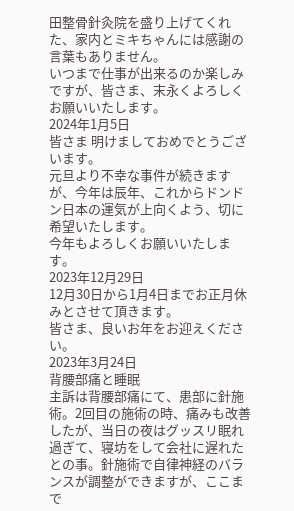田整骨針灸院を盛り上げてくれた、家内とミキちゃんには感謝の言葉もありません。
いつまで仕事が出来るのか楽しみですが、皆さま、末永くよろしくお願いいたします。
2024年1月5日
皆さま 明けましておめでとうございます。
元旦より不幸な事件が続きますが、今年は辰年、これからドンドン日本の運気が上向くよう、切に希望いたします。
今年もよろしくお願いいたします。
2023年12月29日
12月30日から1月4日までお正月休みとさせて頂きます。
皆さま、良いお年をお迎えください。
2023年3月24日
背腰部痛と睡眠
主訴は背腰部痛にて、患部に針施術。2回目の施術の時、痛みも改善したが、当日の夜はグッスリ眠れ過ぎて、寝坊をして会社に遅れたとの事。針施術で自律神経のバランスが調整ができますが、ここまで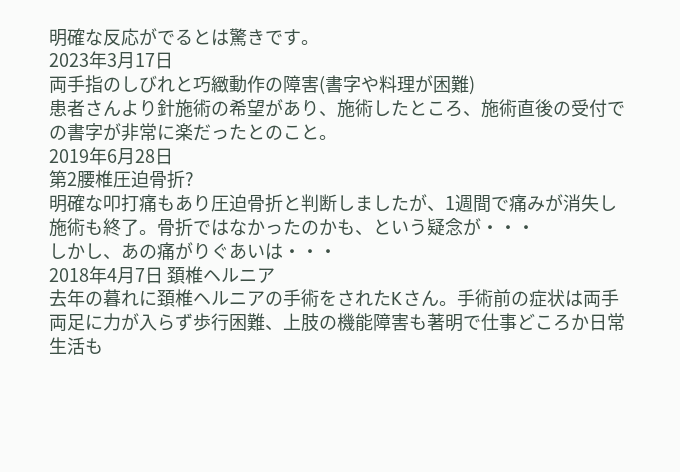明確な反応がでるとは驚きです。
2023年3月17日
両手指のしびれと巧緻動作の障害(書字や料理が困難)
患者さんより針施術の希望があり、施術したところ、施術直後の受付での書字が非常に楽だったとのこと。
2019年6月28日
第2腰椎圧迫骨折?
明確な叩打痛もあり圧迫骨折と判断しましたが、1週間で痛みが消失し施術も終了。骨折ではなかったのかも、という疑念が・・・
しかし、あの痛がりぐあいは・・・
2018年4月7日 頚椎ヘルニア
去年の暮れに頚椎ヘルニアの手術をされたKさん。手術前の症状は両手両足に力が入らず歩行困難、上肢の機能障害も著明で仕事どころか日常生活も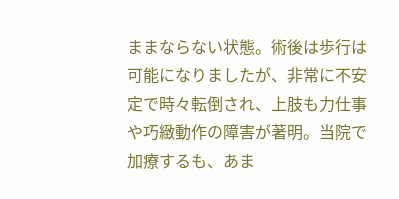ままならない状態。術後は歩行は可能になりましたが、非常に不安定で時々転倒され、上肢も力仕事や巧緻動作の障害が著明。当院で加療するも、あま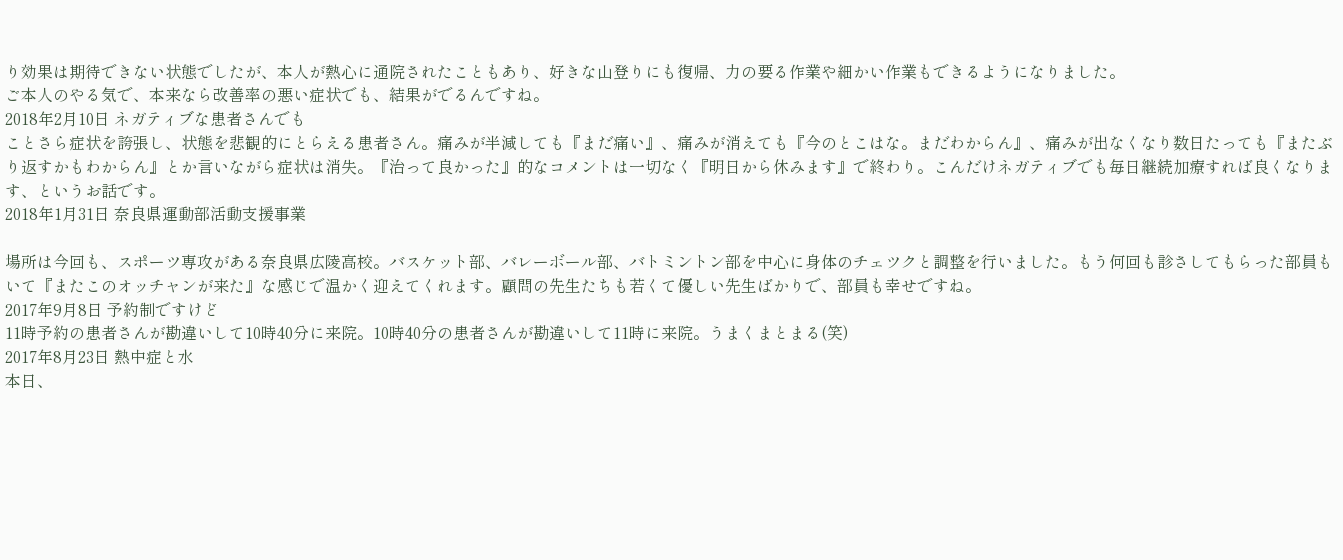り効果は期待できない状態でしたが、本人が熱心に通院されたこともあり、好きな山登りにも復帰、力の要る作業や細かい作業もできるようになりました。
ご本人のやる気で、本来なら改善率の悪い症状でも、結果がでるんですね。
2018年2月10日 ネガティブな患者さんでも
ことさら症状を誇張し、状態を悲観的にとらえる患者さん。痛みが半減しても『まだ痛い』、痛みが消えても『今のとこはな。まだわからん』、痛みが出なくなり数日たっても『またぶり返すかもわからん』とか言いながら症状は消失。『治って良かった』的なコメントは一切なく『明日から休みます』で終わり。こんだけネガティブでも毎日継続加療すれば良くなります、というお話です。
2018年1月31日 奈良県運動部活動支援事業

場所は今回も、スポーツ専攻がある奈良県広陵高校。バスケット部、バレーボール部、バトミントン部を中心に身体のチェツクと調整を行いました。もう何回も診さしてもらった部員もいて『またこのオッチャンが来た』な感じで温かく迎えてくれます。顧問の先生たちも若くて優しい先生ばかりで、部員も幸せですね。
2017年9月8日 予約制ですけど
11時予約の患者さんが勘違いして10時40分に来院。10時40分の患者さんが勘違いして11時に来院。うまくまとまる(笑)
2017年8月23日 熱中症と水
本日、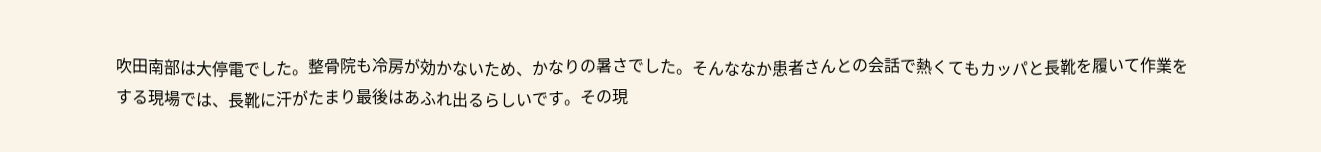吹田南部は大停電でした。整骨院も冷房が効かないため、かなりの暑さでした。そんななか患者さんとの会話で熱くてもカッパと長靴を履いて作業をする現場では、長靴に汗がたまり最後はあふれ出るらしいです。その現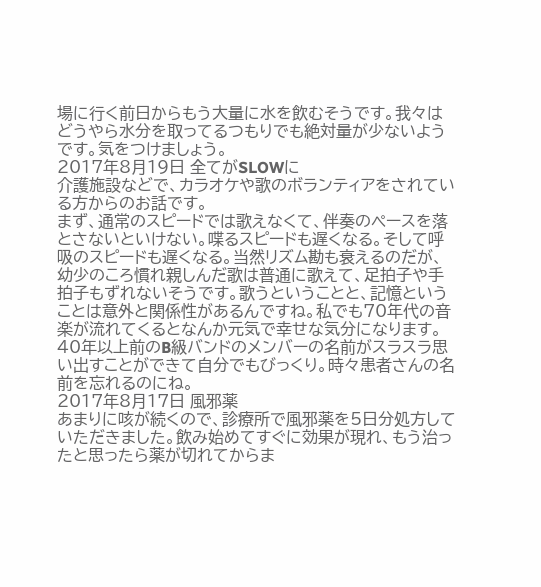場に行く前日からもう大量に水を飲むそうです。我々はどうやら水分を取ってるつもりでも絶対量が少ないようです。気をつけましょう。
2017年8月19日 全てがSLOWに
介護施設などで、カラオケや歌のボランティアをされている方からのお話です。
まず、通常のスピードでは歌えなくて、伴奏のペースを落とさないといけない。喋るスピードも遅くなる。そして呼吸のスピードも遅くなる。当然リズム勘も衰えるのだが、幼少のころ慣れ親しんだ歌は普通に歌えて、足拍子や手拍子もずれないそうです。歌うということと、記憶ということは意外と関係性があるんですね。私でも70年代の音楽が流れてくるとなんか元気で幸せな気分になります。40年以上前のB級バンドのメンバーの名前がスラスラ思い出すことができて自分でもびっくり。時々患者さんの名前を忘れるのにね。
2017年8月17日 風邪薬
あまりに咳が続くので、診療所で風邪薬を5日分処方していただきました。飲み始めてすぐに効果が現れ、もう治ったと思ったら薬が切れてからま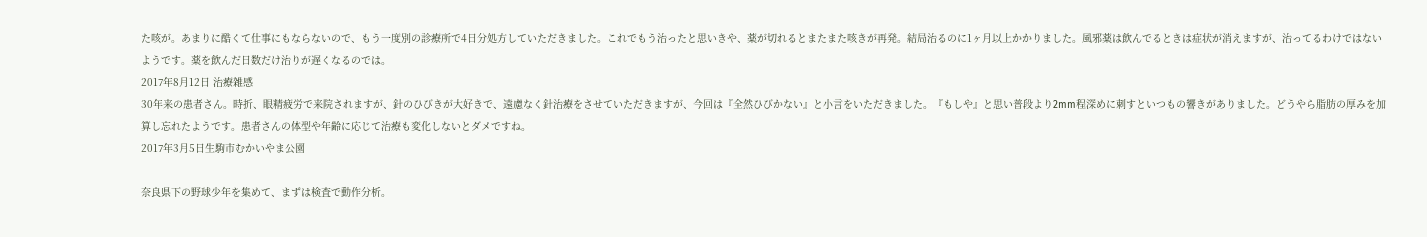た咳が。あまりに酷くて仕事にもならないので、もう一度別の診療所で4日分処方していただきました。これでもう治ったと思いきや、薬が切れるとまたまた咳きが再発。結局治るのに1ヶ月以上かかりました。風邪薬は飲んでるときは症状が消えますが、治ってるわけではないようです。薬を飲んだ日数だけ治りが遅くなるのでは。
2017年8月12日 治療雑感
30年来の患者さん。時折、眼精疲労で来院されますが、針のひびきが大好きで、遠慮なく針治療をさせていただきますが、今回は『全然ひびかない』と小言をいただきました。『もしや』と思い普段より2mm程深めに刺すといつもの響きがありました。どうやら脂肪の厚みを加算し忘れたようです。患者さんの体型や年齢に応じて治療も変化しないとダメですね。
2017年3月5日生駒市むかいやま公園

奈良県下の野球少年を集めて、まずは検査で動作分析。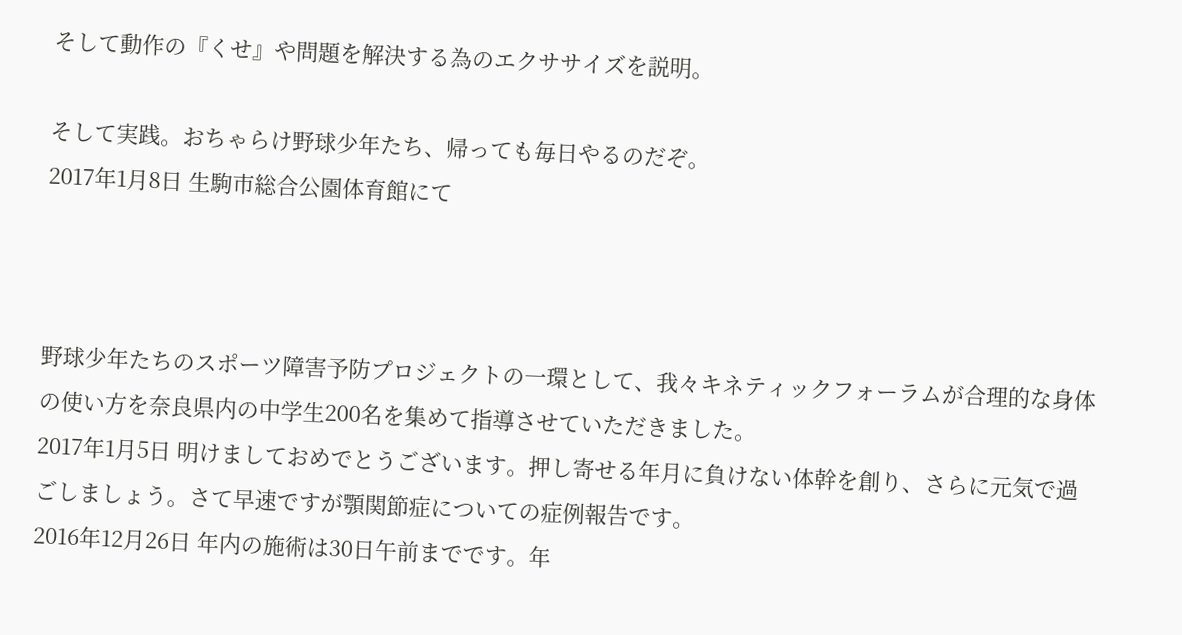そして動作の『くせ』や問題を解決する為のエクササイズを説明。

そして実践。おちゃらけ野球少年たち、帰っても毎日やるのだぞ。
2017年1月8日 生駒市総合公園体育館にて



野球少年たちのスポーツ障害予防プロジェクトの一環として、我々キネティックフォーラムが合理的な身体の使い方を奈良県内の中学生200名を集めて指導させていただきました。
2017年1月5日 明けましておめでとうございます。押し寄せる年月に負けない体幹を創り、さらに元気で過ごしましょう。さて早速ですが顎関節症についての症例報告です。
2016年12月26日 年内の施術は30日午前までです。年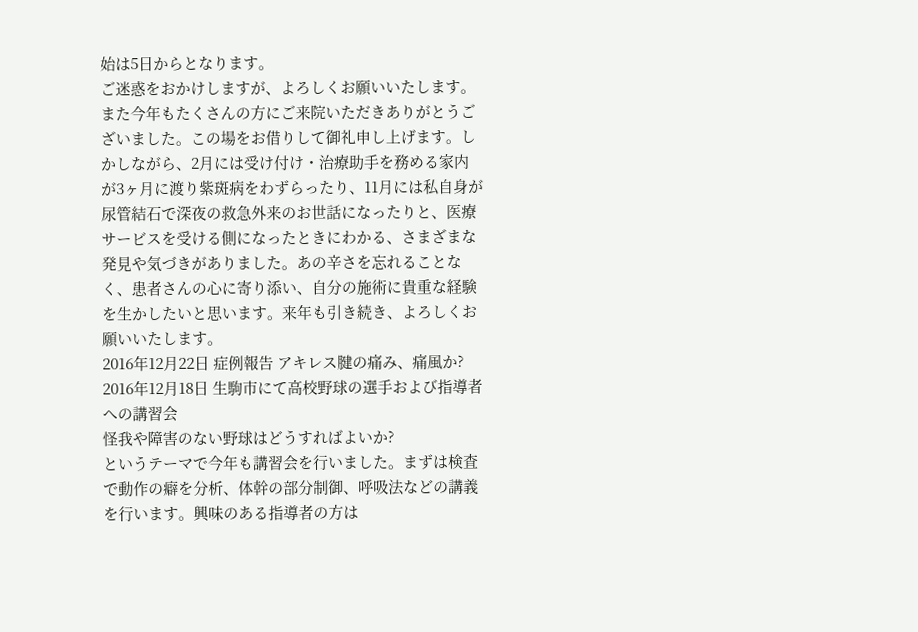始は5日からとなります。
ご迷惑をおかけしますが、よろしくお願いいたします。
また今年もたくさんの方にご来院いただきありがとうございました。この場をお借りして御礼申し上げます。しかしながら、2月には受け付け・治療助手を務める家内が3ヶ月に渡り紫斑病をわずらったり、11月には私自身が尿管結石で深夜の救急外来のお世話になったりと、医療サービスを受ける側になったときにわかる、さまざまな発見や気づきがありました。あの辛さを忘れることなく、患者さんの心に寄り添い、自分の施術に貴重な経験を生かしたいと思います。来年も引き続き、よろしくお願いいたします。
2016年12月22日 症例報告 アキレス腱の痛み、痛風か?
2016年12月18日 生駒市にて高校野球の選手および指導者への講習会
怪我や障害のない野球はどうすればよいか?
というテーマで今年も講習会を行いました。まずは検査で動作の癖を分析、体幹の部分制御、呼吸法などの講義を行います。興味のある指導者の方は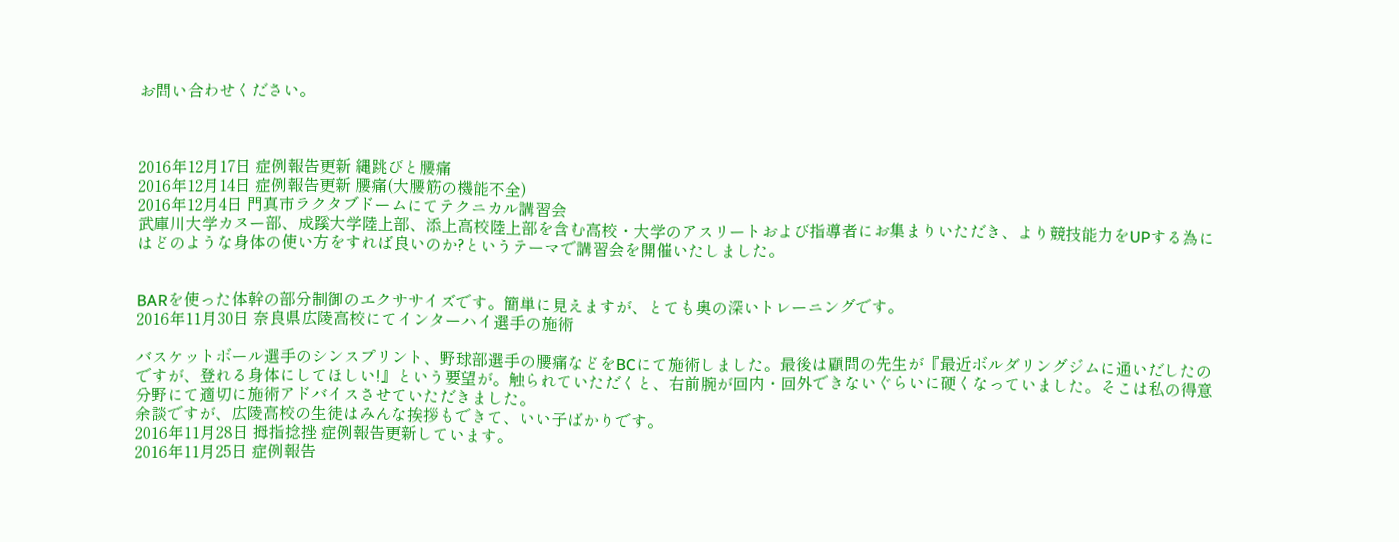お問い合わせください。



2016年12月17日 症例報告更新 縄跳びと腰痛
2016年12月14日 症例報告更新 腰痛(大腰筋の機能不全)
2016年12月4日 門真市ラクタブドームにてテクニカル講習会
武庫川大学カヌー部、成蹊大学陸上部、添上高校陸上部を含む高校・大学のアスリートおよび指導者にお集まりいただき、より競技能力をUPする為にはどのような身体の使い方をすれば良いのか?というテーマで講習会を開催いたしました。


BARを使った体幹の部分制御のエクササイズです。簡単に見えますが、とても奥の深いトレーニングです。
2016年11月30日 奈良県広陵高校にてインターハイ選手の施術

バスケットボール選手のシンスプリント、野球部選手の腰痛などをBCにて施術しました。最後は顧問の先生が『最近ボルダリングジムに通いだしたのですが、登れる身体にしてほしい!』という要望が。触られていただくと、右前腕が回内・回外できないぐらいに硬くなっていました。そこは私の得意分野にて適切に施術アドバイスさせていただきました。
余談ですが、広陵高校の生徒はみんな挨拶もできて、いい子ばかりです。
2016年11月28日 拇指捻挫 症例報告更新しています。
2016年11月25日 症例報告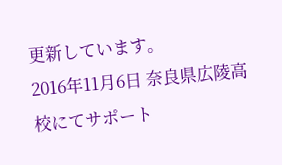更新しています。
2016年11月6日 奈良県広陵高校にてサポート